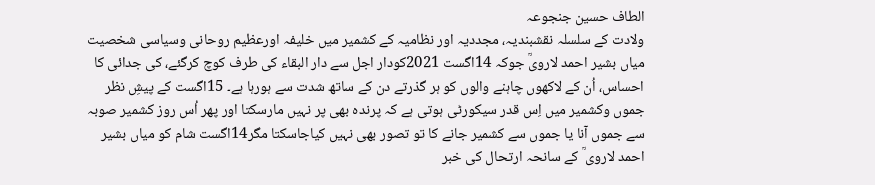الطاف حسین جنجوعہ
ولادت کے سلسلہ نقشبندیہ، مجددیہ اور نظامیہ کے کشمیر میں خلیفہ اورعظیم روحانی وسیاسی شخصیت میاں بشیر احمد لارویؒ جوکہ 14اگست 2021کودار اجل سے دار البقاء کی طرف کوچ کرگئے، کی جدائی کا احساس، اُن کے لاکھوں چاہنے والوں کو ہر گذرتے دن کے ساتھ شدت سے ہورہا ہے۔ 15اگست کے پیشِ نظر جموں وکشمیر میں اِس قدر سیکورٹی ہوتی ہے کہ پرندہ بھی پر نہیں مارسکتا اور پھر اُس روز کشمیر صوبہ سے جموں آنا یا جموں سے کشمیر جانے کا تو تصور بھی نہیں کیاجاسکتا مگر14اگست شام کو میاں بشیر احمد لاروی ؒ کے سانحہ ارتحال کی خبر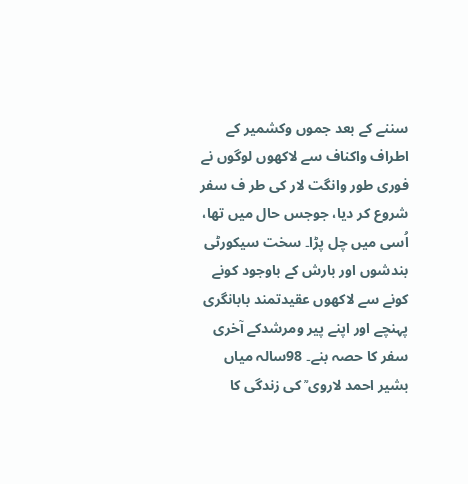سننے کے بعد جموں وکشمیر کے اطراف واکناف سے لاکھوں لوگوں نے فوری طور وانگت لار کی طر ف سفر شروع کر دیا، جوجس حال میں تھا، اُسی میں چل پڑا۔ سخت سیکورٹی بندشوں اور بارش کے باوجود کونے کونے سے لاکھوں عقیدتمند بابانگری پہنچے اور اپنے پیر ومرشدکے آخری سفر کا حصہ بنے۔ 98سالہ میاں بشیر احمد لاروی ؒ کی زندگی کا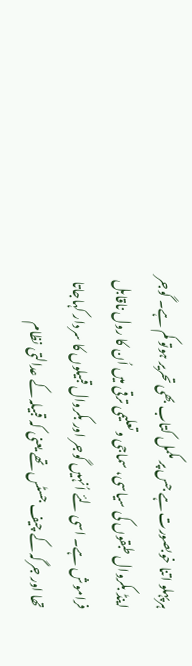ہرپہلو اتنا خوبصورت ہے جس پر مکمل کتاب بھی تحریر ہوتو کم ہے۔ گوجر اینڈ بکروال طبقوں کی سیاسی، سماجی وتعلیمی ترقی میں اُن کا رول ناقابل فراموش ہے۔ اسی لئے اُنہیں گوجر اور بکروال قبیلوں کا سردار کہاجاتا تھا اور جرگہ کے چیف جسٹس تھے یعنی کہ قبیلہ کے عدالتی نظام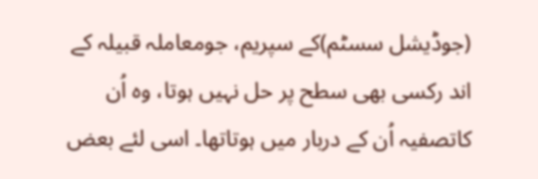(جوڈیشل سسٹم)کے سپریم، جومعاملہ قبیلہ کے اند رکسی بھی سطح پر حل نہیں ہوتا، وہ اُن کاتصفیہ اُن کے دربار میں ہوتاتھا۔ اسی لئے بعض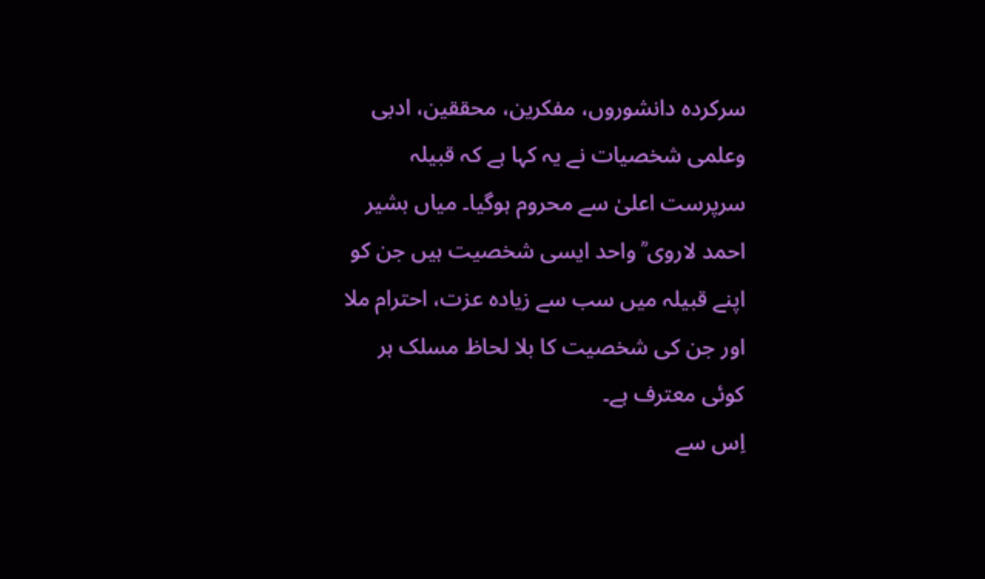سرکردہ دانشوروں، مفکرین، محققین، ادبی وعلمی شخصیات نے یہ کہا ہے کہ قبیلہ سرپرست اعلیٰ سے محروم ہوگیا۔ میاں بشیر احمد لاروی ؒ واحد ایسی شخصیت ہیں جن کو اپنے قبیلہ میں سب سے زیادہ عزت، احترام ملا اور جن کی شخصیت کا بلا لحاظ مسلک ہر کوئی معترف ہے۔
اِس سے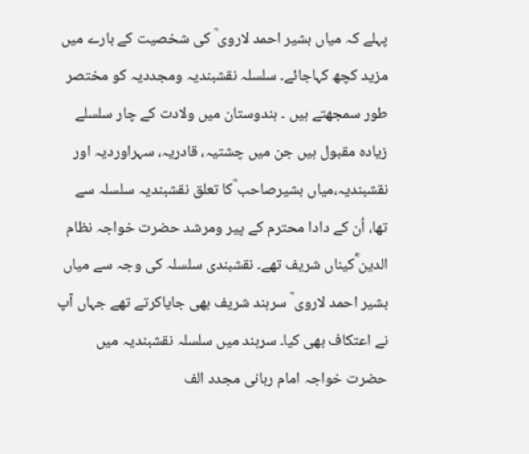پہلے کہ میاں بشیر احمد لاروی ؒ کی شخصیت کے بارے میں مزید کچھ کہاجائے۔ سلسلہ نقشبندیہ ومجددیہ کو مختصر طور سمجھتے ہیں ۔ ہندوستان میں ولادت کے چار سلسلے زیادہ مقبول ہیں جن میں چشتیہ، قادریہ، سہراوردیہ اور نقشبندیہ،میاں بشیرصاحب ؒکا تعلق نقشبندیہ سلسلہ سے تھا، اُن کے دادا محترم کے پیر ومرشد حضرت خواجہ نظام الدین ؓکیناں شریف تھے۔ نقشبندی سلسلہ کی وجہ سے میاں بشیر احمد لاروی ؒ سرہند شریف بھی جایاکرتے تھے جہاں آپ نے اعتکاف بھی کیا۔ سرہند میں سلسلہ نقشبندیہ میں حضرت خواجہ امام ربانی مجدد الف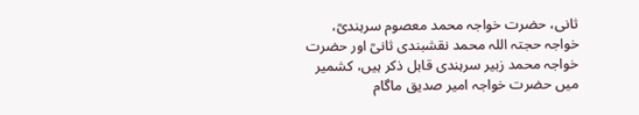ثانی، حضرت خواجہ محمد معصوم سرہندیؒ، خواجہ حجتہ اللہ محمد نقشبندی ثانیؒ اور حضرت خواجہ محمد زبیر سرہندی قابل ذکر ہیں، کشمیر میں حضرت خواجہ امیر صدیق ماگام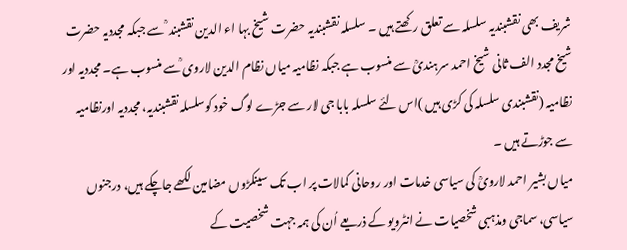شریف بھی نقشبندیہ سلسلہ سے تعلق رکھتے ہیں ۔ سلسلہ نقشبندیہ حضرت شیخ بہا اء الدین نقشبند ؒ سے جبکہ مجددیہ حضرت شیخ مجدد الف ثانی شیخ احمد سرہندیؒ سے منسوب ہے جبکہ نظامیہ میاں نظام الدین لاروی ؒسے منسوب ہے۔ مجددیہ اور نظامیہ (نقشبندی سلسلہ کی کڑی ہیں )اس لئے سلسلہ بابا جی لار سے جڑے لوگ خود کوسلسلہ نقشبندیہ، مجددیہ اورنظامیہ سے جوڑتے ہیں ۔
میاں بشیر احمد لارویؒ کی سیاسی خدمات اور روحانی کمالات پر اب تک سینکڑوں مضامین لکھے جاچکے ہیں، درجنوں سیاسی، سماجی ومذہبی شخصیات نے انٹرویو کے ذریعے اُن کی ہمہ جہت شخصیت کے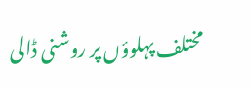مختلف پہلوؤں پر روشنی ڈالی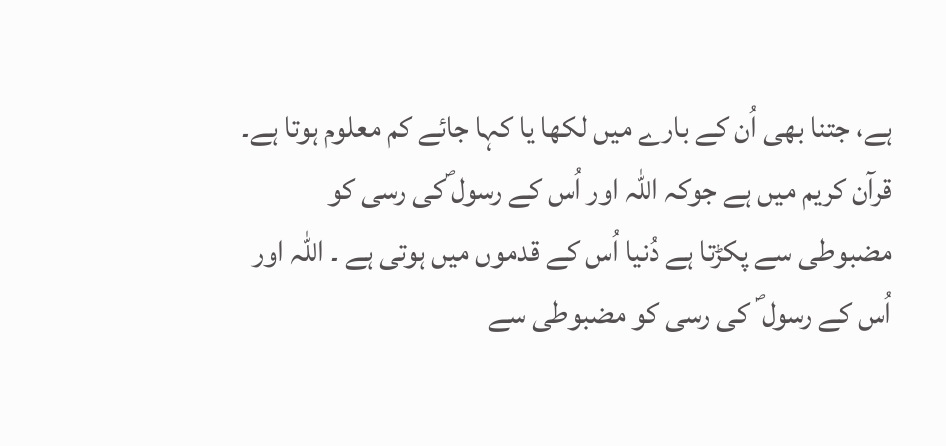ہے، جتنا بھی اُن کے بارے میں لکھا یا کہا جائے کم معلوم ہوتا ہے۔ قرآن کریم میں ہے جوکہ اللہ اور اُس کے رسول ؐکی رسی کو مضبوطی سے پکڑتا ہے دُنیا اُس کے قدموں میں ہوتی ہے ۔ اللہ اور اُس کے رسول ؐ کی رسی کو مضبوطی سے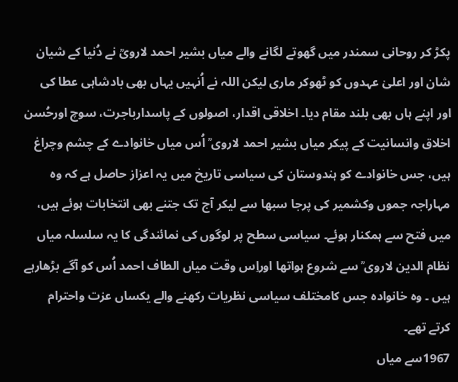پکڑ کر روحانی سمندر میں گھوتے لگانے والے میاں بشیر احمد لارویؒ نے دُنیا کے شیان شان اور اعلیٰ عہدوں کو ٹھوکر ماری لیکن اللہ نے اُنہیں یہاں بھی بادشاہی عطا کی اور اپنے ہاں بھی بلند مقام دیا۔ اخلاقی اقدار، اصولوں کے پاسدارباجرت، سوچ اورحُسن اخلاق وانسانیت کے پیکر میاں بشیر احمد لاروی ؒ اُس میاں خانوادے کے چشم وچراغ ہیں، جس خانوادے کو ہندوستان کی سیاسی تاریخ میں یہ اعزاز حاصل ہے کہ وہ مہاراجہ جموں وکشمیر کی پرجا سبھا سے لیکر آج تک جتنے بھی انتخابات ہوئے ہیں، میں فتح سے ہمکنار ہوئے۔ سیاسی سطح پر لوگوں کی نمائندگی کا یہ سلسلہ میاں نظام الدین لاروی ؒ سے شروع ہواتھا اوراِس وقت میاں الطاف احمد اُس کو آگے بڑھارہے ہیں ۔ وہ خانوادہ جس کامختلف سیاسی نظریات رکھنے والے یکساں عزت واحترام کرتے تھے۔
1967سے میاں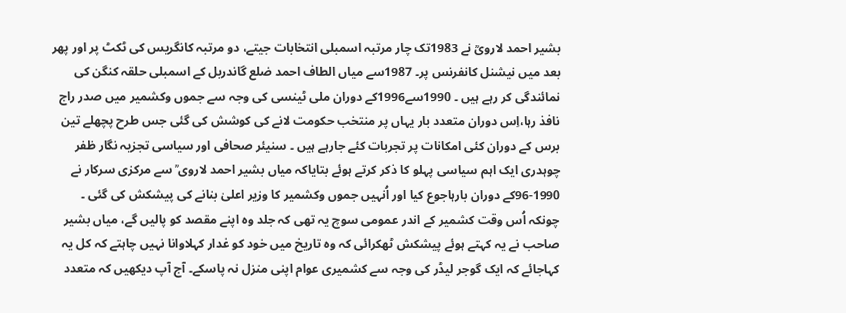بشیر احمد لارویؒ نے 1983تک چار مرتبہ اسمبلی انتخابات جیتے، دو مرتبہ کانگریس کی ٹکٹ پر اور پھر بعد میں نیشنل کانفرنس پر۔ 1987سے میاں الطاف احمد ضلع گاندربل کے اسمبلی حلقہ کنگن کی نمائندگی کر رہے ہیں ۔ 1990سے1996کے دوران ملی ٹینسی کی وجہ سے جموں وکشمیر میں صدر راج نافذ رہا،اِس دوران متعدد بار یہاں پر منتخب حکومت لانے کی کوشش کی گئی جس طرح پچھلے تین برس کے دوران کئی امکانات پر تجربات کئے جارہے ہیں ۔ سنیئر صحافی اور سیاسی تجزیہ نگار ظفر چوہدری ایک اہم سیاسی پہلو کا ذکر کرتے ہوئے بتایاکہ میاں بشیر احمد لاروی ؒ سے مرکزی سرکار نے 1990-96کے دوران بارہاجوع کیا اور اُنہیں جموں وکشمیر کا وزیر اعلیٰ بنانے کی پیشکش کی گئی ۔ چونکہ اُس وقت کشمیر کے اندر عمومی سوچ یہ تھی کہ جلد وہ اپنے مقصد کو پالیں گے، میاں بشیر صاحب نے یہ کہتے ہوئے پیشکش ٹھکرائی کہ وہ تاریخ میں خود کو غدار کہلاوانا نہیں چاہتے کہ کل یہ کہاجائے کہ ایک گوجر لیڈر کی وجہ سے کشمیری عوام اپنی منزل نہ پاسکے۔ آج آپ دیکھیں کہ متعدد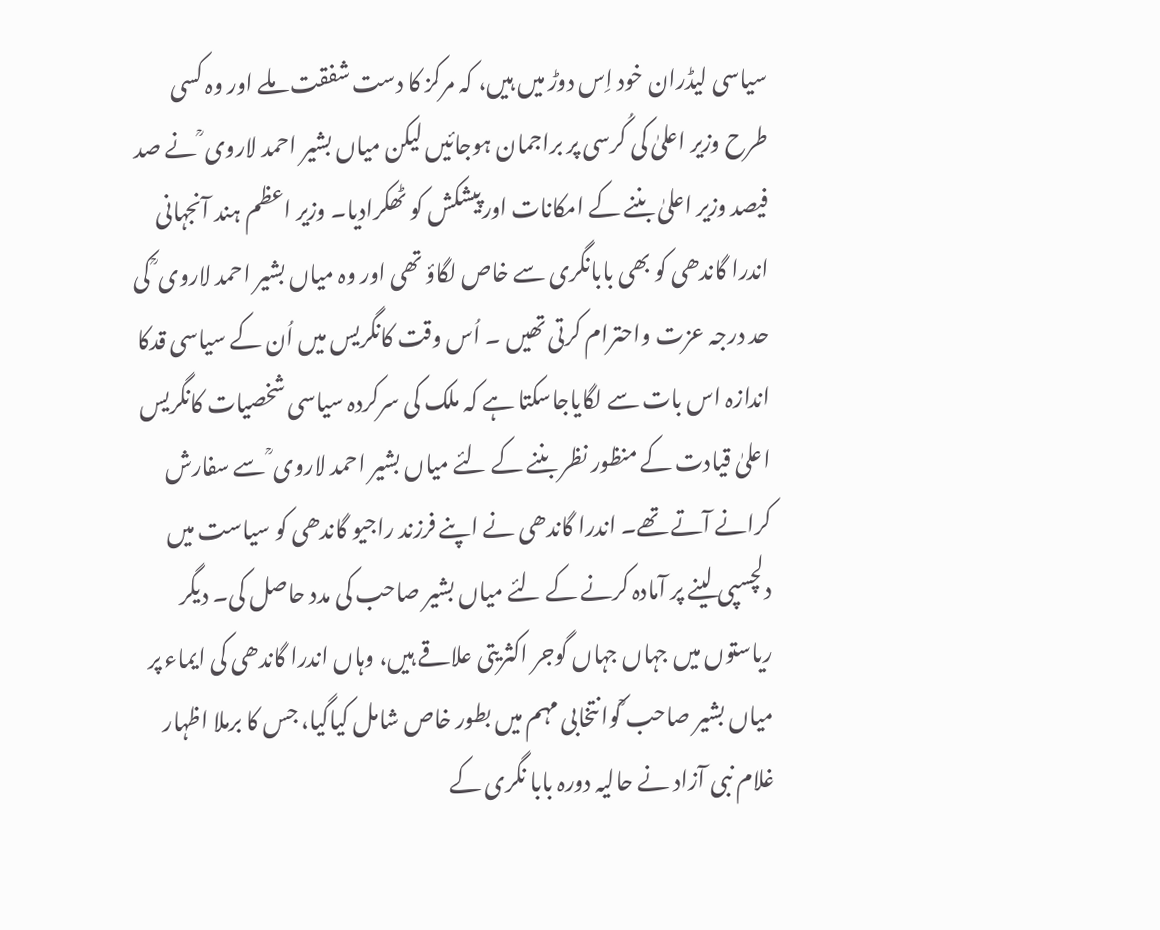سیاسی لیڈران خود اِس دوڑ میں ہیں، کہ مرکز کا دست شفقت ملے اور وہ کسی طرح وزیر اعلیٰ کی کُرسی پر براجمان ہوجائیں لیکن میاں بشیر احمد لاروی ؒ نے صد فیصد وزیر اعلیٰ بننے کے امکانات اورپیشکش کو ٹھکرادیا۔ وزیر اعظم ہند آنجہانی اندرا گاندھی کو بھی بابانگری سے خاص لگاؤ تھی اور وہ میاں بشیر احمد لاروی ؒ کی حد درجہ عزت واحترام کرتی تھیں ۔ اُس وقت کانگریس میں اُن کے سیاسی قدکا اندازہ اس بات سے لگایاجاسکتا ہے کہ ملک کی سرکردہ سیاسی شخصیات کانگریس اعلیٰ قیادت کے منظور نظر بننے کے لئے میاں بشیر احمد لاروی ؒ سے سفارش کرانے آتے تھے۔ اندرا گاندھی نے اپنے فرزند راجیو گاندھی کو سیاست میں دلچسپی لینے پر آمادہ کرنے کے لئے میاں بشیر صاحب کی مدد حاصل کی۔ دیگر ریاستوں میں جہاں جہاں گوجر اکثریتی علاقے ہیں، وہاں اندرا گاندھی کی ایماء پر میاں بشیر صاحب ؒکوانتخابی مہم میں بطور خاص شامل کیاگیا، جس کا برملا اظہار غلام نبی آزاد نے حالیہ دورہ بابا نگری کے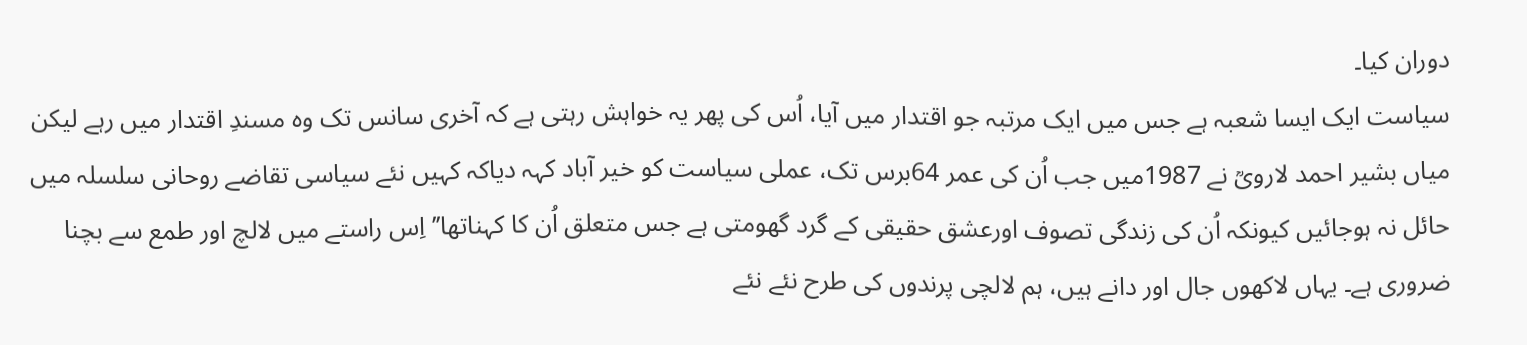دوران کیا۔
سیاست ایک ایسا شعبہ ہے جس میں ایک مرتبہ جو اقتدار میں آیا، اُس کی پھر یہ خواہش رہتی ہے کہ آخری سانس تک وہ مسندِ اقتدار میں رہے لیکن میاں بشیر احمد لارویؒ نے 1987میں جب اُن کی عمر 64برس تک، عملی سیاست کو خیر آباد کہہ دیاکہ کہیں نئے سیاسی تقاضے روحانی سلسلہ میں حائل نہ ہوجائیں کیونکہ اُن کی زندگی تصوف اورعشق حقیقی کے گرد گھومتی ہے جس متعلق اُن کا کہناتھا’’ اِس راستے میں لالچ اور طمع سے بچنا ضروری ہے۔ یہاں لاکھوں جال اور دانے ہیں، ہم لالچی پرندوں کی طرح نئے نئے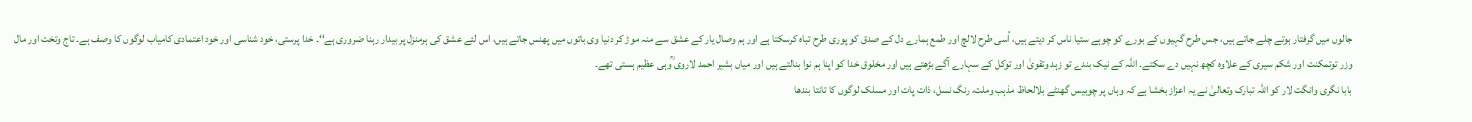جالوں میں گرفتار ہوتے چلے جاتے ہیں، جس طرح گہیوں کے بورے کو چوہے ستیا ناس کر دیتے ہیں، اُسی طرح لالچ اور طمع ہمارے دل کے صدق کو پوری طرح تباہ کرسکتا ہے اور ہم وصال یار کے عشق سے منہ موڑ کر دنیا وی باتوں میں پھنس جاتے ہیں، اس لئے عشق کی ہرمنزل پر بیدار رہنا ضروری ہے‘‘۔ خدا پرستی، خود شناسی اور خود اعتمادی کامیاب لوگوں کا وصف ہے۔ تاج وتخت اور مال وزر توتمکنت اور شکم سیری کے علاوہ کچھ نہیں دے سکتے۔ اللہ کے نیک بندے تو زہد وتقویٰ اور توکل کے سہارے آگے بڑھتے ہیں اور مخلوق خدا کو اپنا ہم نوا بنالتے ہیں اور میاں بشیر احمد لاروی ؒوہی عظیم ہستی تھے۔
بابا نگری وانگت لار کو اللہ تبارک وتعالیٰ نے یہ اعزاز بخشا ہے کہ وہاں پر چوبیس گھنٹے بلالحاظ مذہب وملت، رنگ نسل، ذات پات اور مسلک لوگوں کا تانتا بندھا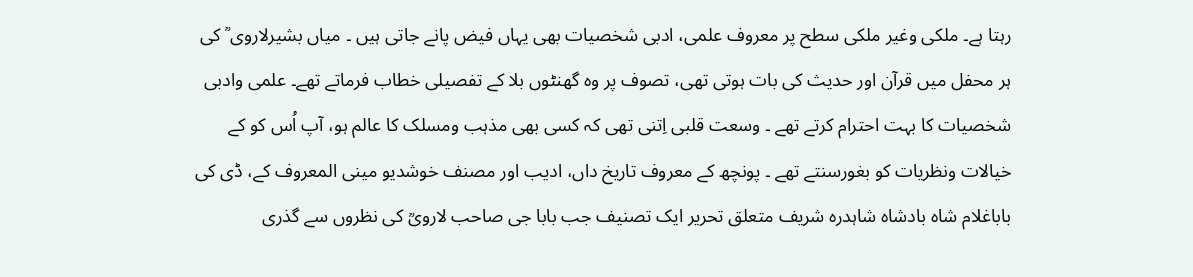رہتا ہے۔ ملکی وغیر ملکی سطح پر معروف علمی، ادبی شخصیات بھی یہاں فیض پانے جاتی ہیں ۔ میاں بشیرلاروی ؒ کی ہر محفل میں قرآن اور حدیث کی بات ہوتی تھی، تصوف پر وہ گھنٹوں بلا کے تفصیلی خطاب فرماتے تھے۔ علمی وادبی شخصیات کا بہت احترام کرتے تھے ۔ وسعت قلبی اِتنی تھی کہ کسی بھی مذہب ومسلک کا عالم ہو، آپ اُس کو کے خیالات ونظریات کو بغورسنتے تھے ۔ پونچھ کے معروف تاریخ داں، ادیب اور مصنف خوشدیو مینی المعروف کے، ڈی کی باباغلام شاہ بادشاہ شاہدرہ شریف متعلق تحریر ایک تصنیف جب بابا جی صاحب لارویؒ کی نظروں سے گذری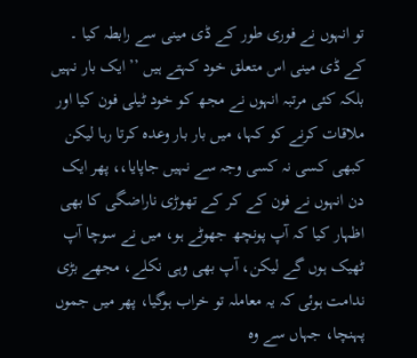تو انہوں نے فوری طور کے ڈی مینی سے رابطہ کیا ۔ کے ڈی مینی اس متعلق خود کہتے ہیں ’’ ایک بار نہیں بلکہ کئی مرتبہ انہوں نے مجھ کو خود ٹیلی فون کیا اور ملاقات کرنے کو کہا، میں بار بار وعدہ کرتا رہا لیکن کبھی کسی نہ کسی وجہ سے نہیں جاپایا،، پھر ایک دن انہوں نے فون کے کر کے تھوڑی ناراضگی کا بھی اظہار کیا کہ آپ پونچھ جھوٹے ہو، میں نے سوچا آپ ٹھیک ہوں گے لیکن، آپ بھی وہی نکلے، مجھے بڑی ندامت ہوئی کہ یہ معاملہ تو خراب ہوگیا، پھر میں جموں پہنچا، جہاں سے وہ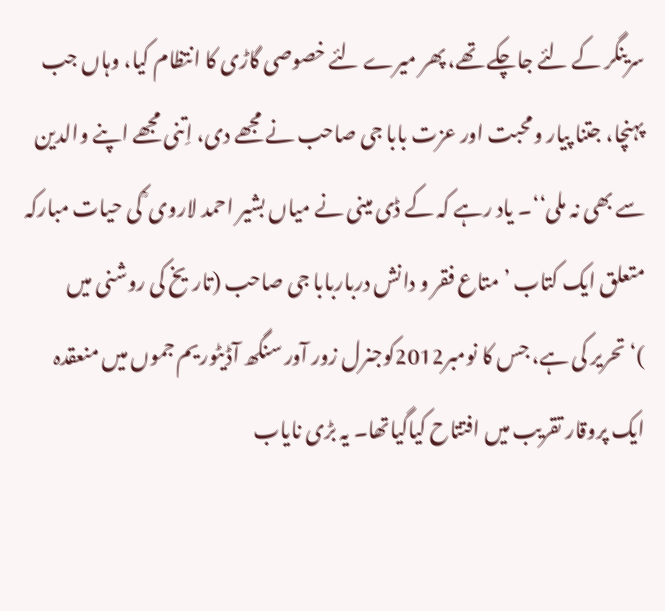سرینگر کے لئے جاچکے تھے، پھر میرے لئے خصوصی گاڑی کا انتظام کیا، وہاں جب پہنچا، جتنا پیار ومحبت اور عزت بابا جی صاحب نے مجھے دی، اِتنی مجھے اپنے والدین سے بھی نہ ملی‘‘۔ یاد رہے کہ کے ڈی مینی نے میاں بشیر احمد لاروی ؒ کی حیات مبارکہ متعلق ایک کتاب ’متاع فقر و دانش درباربابا جی صاحب (تاریخ کی روشنی میں )‘تحریر کی ہے، جس کا نومبر2012کوجنرل زور آور سنگھ آڈیٹوریم جموں میں منعقدہ ایک پروقار تقریب میں افتتاح کیاگیاتھا۔ یہ بڑی نایاب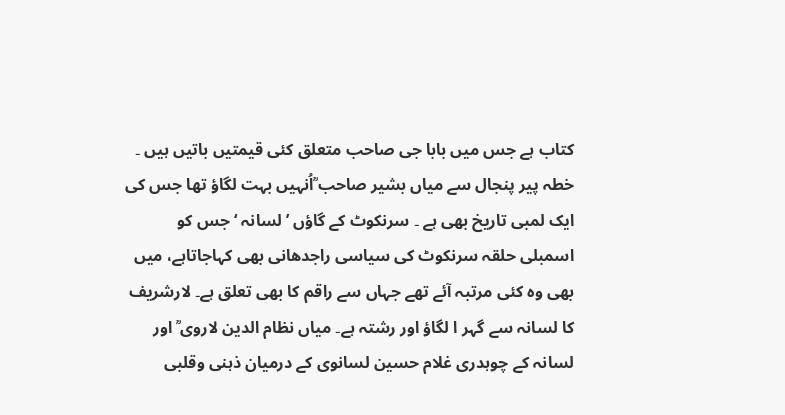کتاب ہے جس میں بابا جی صاحب متعلق کئی قیمتیں باتیں ہیں ۔
خطہ پیر پنجال سے میاں بشیر صاحب ؒاُنہیں بہت لگاؤ تھا جس کی ایک لمبی تاریخ بھی ہے ۔ سرنکوٹ کے گاؤں ’لسانہ ‘جس کو اسمبلی حلقہ سرنکوٹ کی سیاسی راجدھانی بھی کہاجاتاہے، میں بھی وہ کئی مرتبہ آئے تھے جہاں سے راقم کا بھی تعلق ہے۔ لارشریف کا لسانہ سے گہر ا لگاؤ اور رشتہ ہے۔ میاں نظام الدین لاروی ؒ اور لسانہ کے چوہدری غلام حسین لسانوی کے درمیان ذہنی وقلبی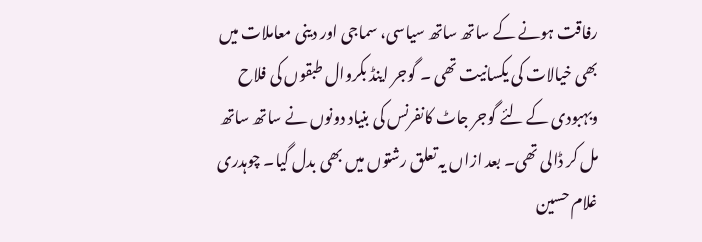رفاقت ہونے کے ساتھ ساتھ سیاسی، سماجی اور دینی معاملات میں بھی خیالات کی یکسانیت تھی ۔ گوجر اینڈ بکروال طبقوں کی فلاح وبہبودی کے لئے گوجر جاٹ کانفرنس کی بنیاد دونوں نے ساتھ ساتھ مل کر ڈالی تھی۔ بعد ازاں یہ تعلق رشتوں میں بھی بدل گیا۔ چوہدری غلام حسین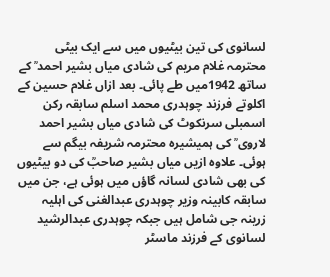لسانوی کی تین بیٹیوں میں سے ایک بیٹی محترمہ غلام مریم کی شادی میاں بشیر احمد ؒ کے ساتھ 1942میں طے پائی۔ بعد ازاں غلام حسین کے اکلوتے فرزند چوہدری محمد اسلم سابقہ رکن اسمبلی سرنکوٹ کی شادی میاں بشیر احمد لاروی ؒ کی ہمیشیرہ محترمہ شریفہ بیگم سے ہوئی۔ علاوہ ازیں میاں بشیر صاحبؒ کی دو بیٹیوں کی بھی شادی لسانہ گاؤں میں ہوئی ہے، جن میں سابقہ کابینہ وزیر چوہدری عبدالغنی کی اہلیہ زرینہ جی شامل ہیں جبکہ چوہدری عبدالرشید لسانوی کے فرزند ماسٹر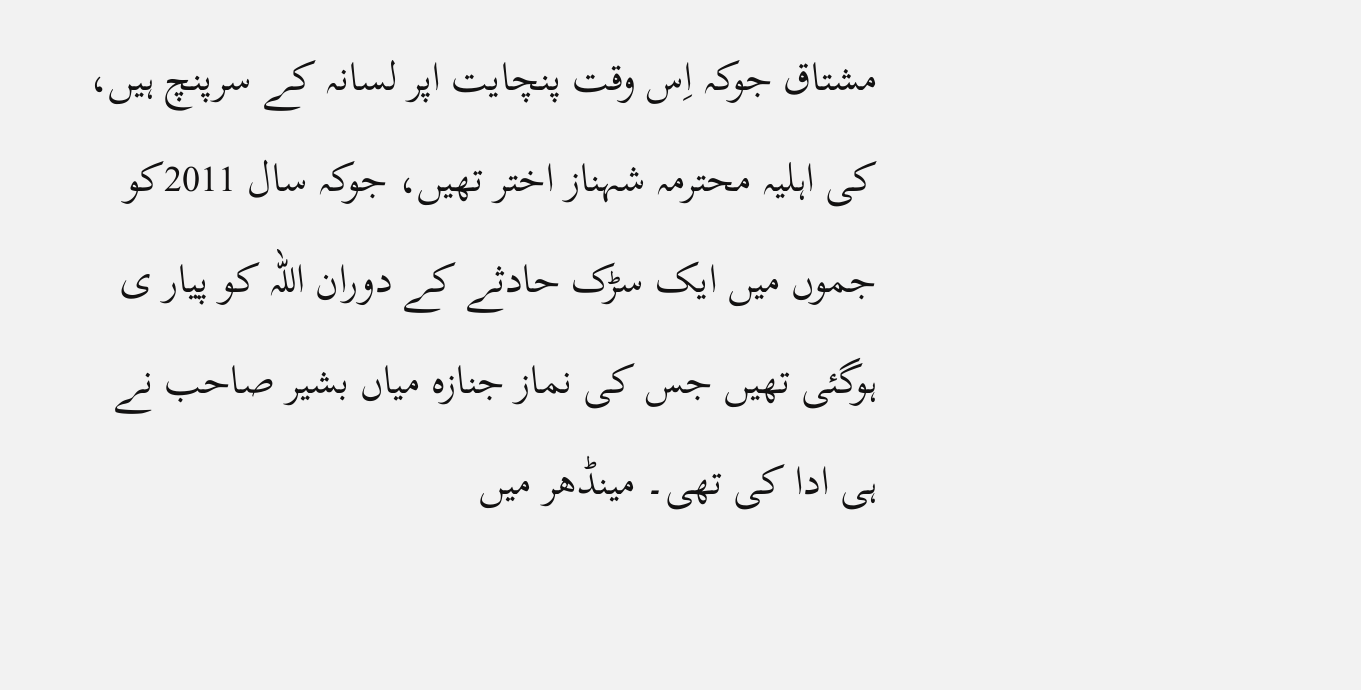مشتاق جوکہ اِس وقت پنچایت اپر لسانہ کے سرپنچ ہیں، کی اہلیہ محترمہ شہناز اختر تھیں، جوکہ سال 2011کو جموں میں ایک سڑک حادثے کے دوران اللہ کو پیار ی ہوگئی تھیں جس کی نماز جنازہ میاں بشیر صاحب نے ہی ادا کی تھی۔ مینڈھر میں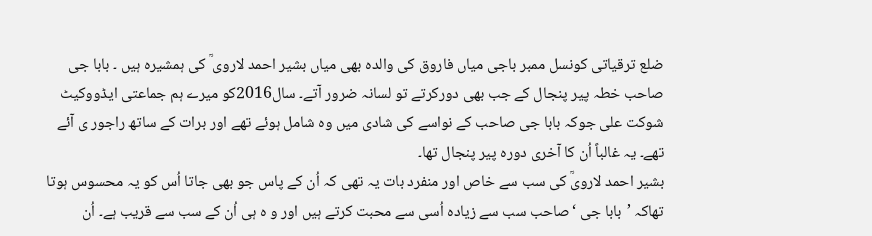ضلع ترقیاتی کونسل ممبر باجی میاں فاروق کی والدہ بھی میاں بشیر احمد لاروی ؒ کی ہمشیرہ ہیں ۔ بابا جی صاحب خطہ پیر پنجال کے جب بھی دورکرتے تو لسانہ ضرور آتے۔ سال2016کو میرے ہم جماعتی ایڈووکیٹ شوکت علی جوکہ بابا جی صاحب کے نواسے کی شادی میں وہ شامل ہوئے تھے اور برات کے ساتھ راجور ی آئے تھے۔ یہ غالباً اُن کا آخری دورہ پیر پنجال تھا۔
بشیر احمد لارویؒ کی سب سے خاص اور منفرد بات یہ تھی کہ اُن کے پاس جو بھی جاتا اُس کو یہ محسوس ہوتا تھاکہ ’بابا جی ‘صاحب سب سے زیادہ اُسی سے محبت کرتے ہیں اور و ہ ہی اُن کے سب سے قریب ہے۔ اُن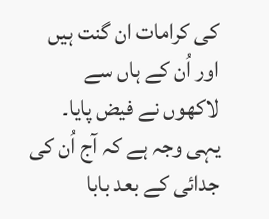کی کرامات ان گنت ہیں اور اُن کے ہاں سے لاکھوں نے فیض پایا۔ یہی وجہ ہے کہ آج اُن کی جدائی کے بعد بابا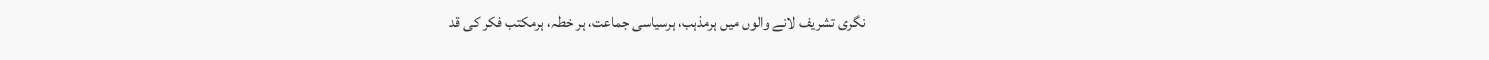نگری تشریف لانے والوں میں ہرمذہب، ہرسیاسی جماعت، ہر خطہ، ہرمکتب فکر کی قد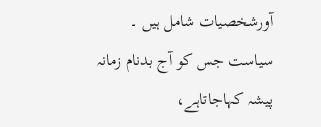آورشخصیات شامل ہیں ۔ سیاست جس کو آج بدنام زمانہ پیشہ کہاجاتاہے،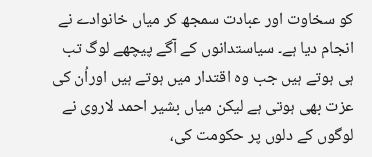کو سخاوت اور عبادت سمجھ کر میاں خانوادے نے انجام دیا ہے۔ سیاستدانوں کے آگے پیچھے لوگ تب ہی ہوتے ہیں جب وہ اقتدار میں ہوتے ہیں اوراُن کی عزت بھی ہوتی ہے لیکن میاں بشیر احمد لاروی نے لوگوں کے دلوں پر حکومت کی،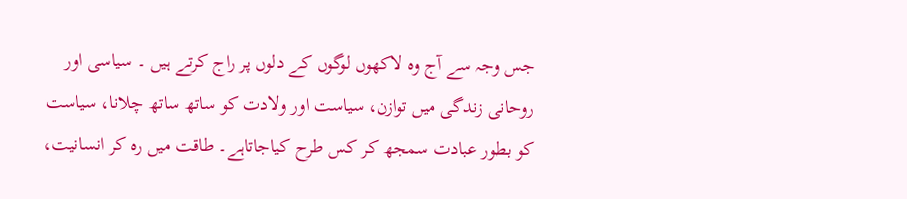جس وجہ سے آج وہ لاکھوں لوگوں کے دلوں پر راج کرتے ہیں ۔ سیاسی اور روحانی زندگی میں توازن، سیاست اور ولادت کو ساتھ ساتھ چلانا، سیاست کو بطور عبادت سمجھ کر کس طرح کیاجاتاہے۔ طاقت میں رہ کر انسانیت،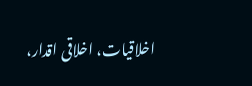اخلاقیات، اخلاقی اقدار،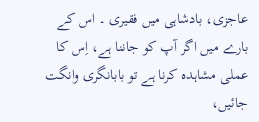عاجزی، بادشاہی میں فقیری ۔ اس کے بارے میں اگر آپ کو جاننا ہے، اِس کا عملی مشاہدہ کرنا ہے تو بابانگری وانگت جائیں،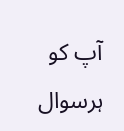آپ کو ہرسوال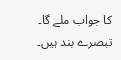کا جواب ملے گا۔
تبصرے بند ہیں۔